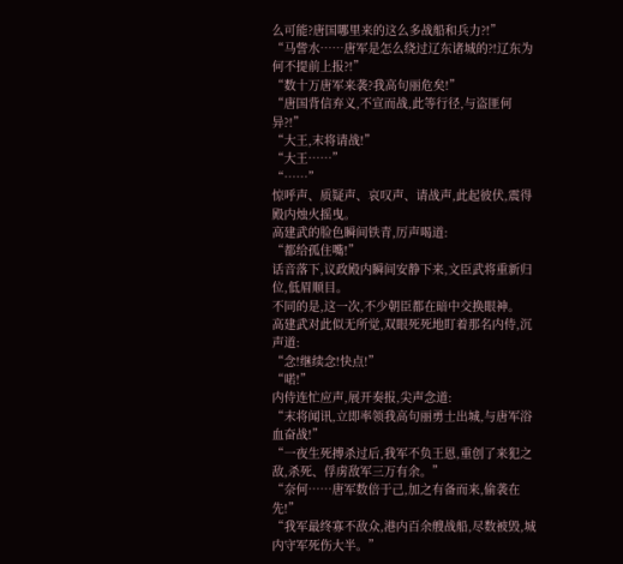么可能?唐国哪里来的这么多战船和兵力?!”
“马訾水……唐军是怎么绕过辽东诸城的?!辽东为何不提前上报?!”
“数十万唐军来袭?我高句丽危矣!”
“唐国背信弃义,不宣而战,此等行径,与盗匪何异?!”
“大王,末将请战!”
“大王……”
“……”
惊呼声、质疑声、哀叹声、请战声,此起彼伏,震得殿内烛火摇曳。
高建武的脸色瞬间铁青,厉声喝道:
“都给孤住嘴!”
话音落下,议政殿内瞬间安静下来,文臣武将重新归位,低眉顺目。
不同的是,这一次,不少朝臣都在暗中交换眼神。
高建武对此似无所觉,双眼死死地盯着那名内侍,沉声道:
“念!继续念!快点!”
“喏!”
内侍连忙应声,展开奏报,尖声念道:
“末将闻讯,立即率领我高句丽勇士出城,与唐军浴血奋战!”
“一夜生死搏杀过后,我军不负王恩,重创了来犯之敌,杀死、俘虏敌军三万有余。”
“奈何……唐军数倍于己,加之有备而来,偷袭在先!”
“我军最终寡不敌众,港内百余艘战船,尽数被毁,城内守军死伤大半。”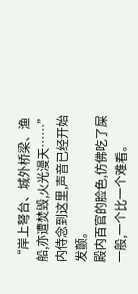“岸上弩台、城外桥梁、渔船,亦遭焚毁,火光漫天……”
内侍念到这里,声音已经开始发颤。
殿内百官的脸色,仿佛吃了屎一般,一个比一个难看。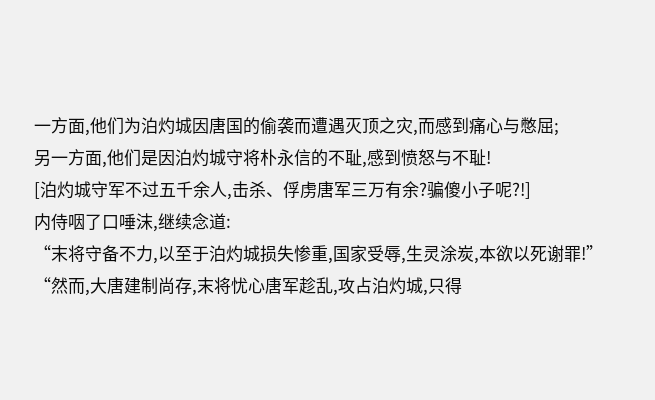一方面,他们为泊灼城因唐国的偷袭而遭遇灭顶之灾,而感到痛心与憋屈;
另一方面,他们是因泊灼城守将朴永信的不耻,感到愤怒与不耻!
[泊灼城守军不过五千余人,击杀、俘虏唐军三万有余?骗傻小子呢?!]
内侍咽了口唾沫,继续念道:
“末将守备不力,以至于泊灼城损失惨重,国家受辱,生灵涂炭,本欲以死谢罪!”
“然而,大唐建制尚存,末将忧心唐军趁乱,攻占泊灼城,只得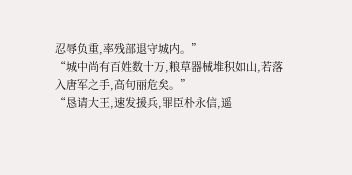忍辱负重,率残部退守城内。”
“城中尚有百姓数十万,粮草器械堆积如山,若落入唐军之手,高句丽危矣。”
“恳请大王,速发援兵,罪臣朴永信,遥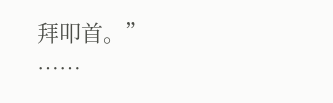拜叩首。”
……